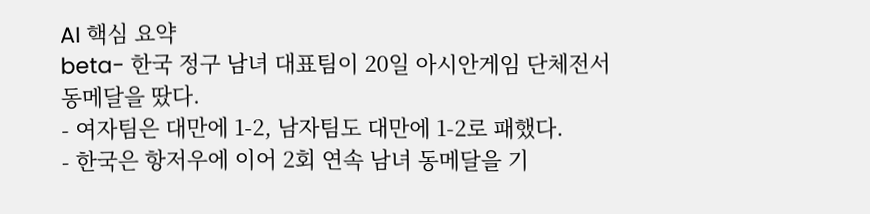AI 핵심 요약
beta- 한국 정구 남녀 대표팀이 20일 아시안게임 단체전서 동메달을 땄다.
- 여자팀은 대만에 1-2, 남자팀도 대만에 1-2로 패했다.
- 한국은 항저우에 이어 2회 연속 남녀 동메달을 기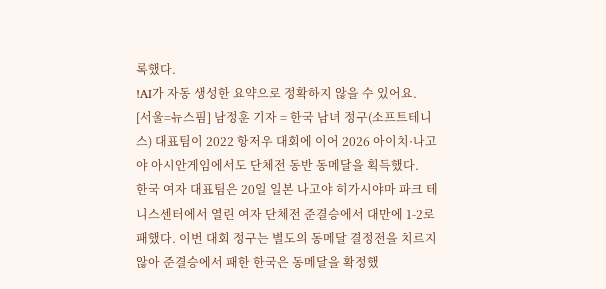록했다.
!AI가 자동 생성한 요약으로 정확하지 않을 수 있어요.
[서울=뉴스핌] 남정훈 기자 = 한국 남녀 정구(소프트테니스) 대표팀이 2022 항저우 대회에 이어 2026 아이치·나고야 아시안게임에서도 단체전 동반 동메달을 획득했다.
한국 여자 대표팀은 20일 일본 나고야 히가시야마 파크 테니스센터에서 열린 여자 단체전 준결승에서 대만에 1-2로 패했다. 이번 대회 정구는 별도의 동메달 결정전을 치르지 않아 준결승에서 패한 한국은 동메달을 확정했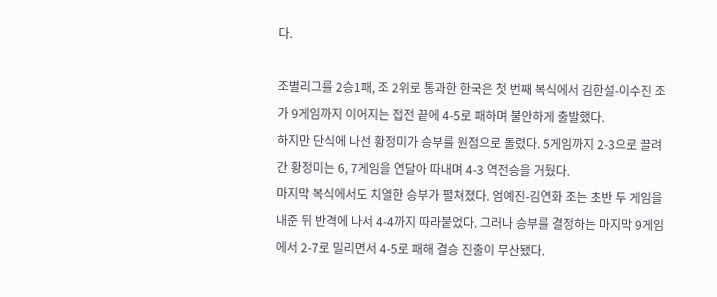다.

조별리그를 2승1패, 조 2위로 통과한 한국은 첫 번째 복식에서 김한설-이수진 조가 9게임까지 이어지는 접전 끝에 4-5로 패하며 불안하게 출발했다.
하지만 단식에 나선 황정미가 승부를 원점으로 돌렸다. 5게임까지 2-3으로 끌려간 황정미는 6, 7게임을 연달아 따내며 4-3 역전승을 거뒀다.
마지막 복식에서도 치열한 승부가 펼쳐졌다. 엄예진-김연화 조는 초반 두 게임을 내준 뒤 반격에 나서 4-4까지 따라붙었다. 그러나 승부를 결정하는 마지막 9게임에서 2-7로 밀리면서 4-5로 패해 결승 진출이 무산됐다.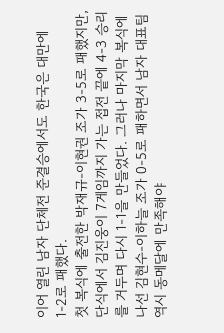이어 열린 남자 단체전 준결승에서도 한국은 대만에 1-2로 패했다.
첫 복식에 출전한 박재규-이현권 조가 3-5로 패했지만, 단식에서 김진웅이 7게임까지 가는 접전 끝에 4-3 승리를 거두며 다시 1-1을 만들었다. 그러나 마지막 복식에 나선 김현수-이하늘 조가 0-5로 패하면서 남자 대표팀 역시 동메달에 만족해야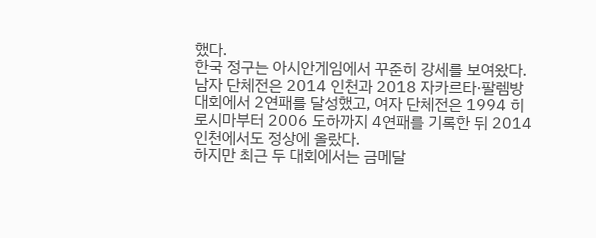했다.
한국 정구는 아시안게임에서 꾸준히 강세를 보여왔다. 남자 단체전은 2014 인천과 2018 자카르타·팔렘방 대회에서 2연패를 달성했고, 여자 단체전은 1994 히로시마부터 2006 도하까지 4연패를 기록한 뒤 2014 인천에서도 정상에 올랐다.
하지만 최근 두 대회에서는 금메달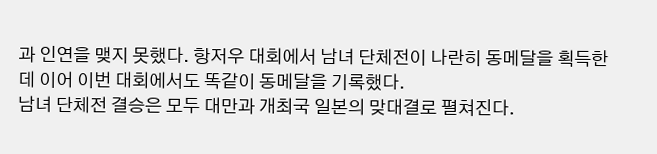과 인연을 맺지 못했다. 항저우 대회에서 남녀 단체전이 나란히 동메달을 획득한 데 이어 이번 대회에서도 똑같이 동메달을 기록했다.
남녀 단체전 결승은 모두 대만과 개최국 일본의 맞대결로 펼쳐진다.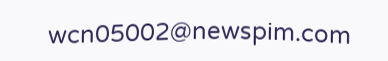wcn05002@newspim.com